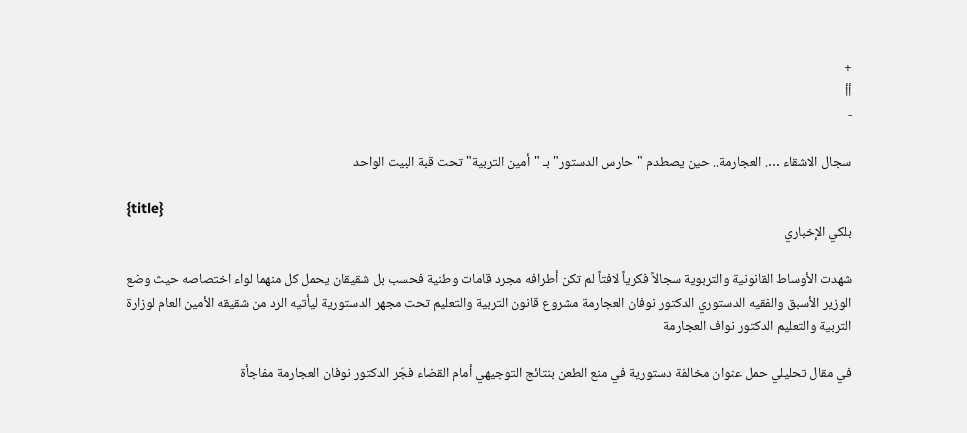+
أأ
-

سجال الاشقاء …. العجارمة.. حين يصطدم "حارس الدستور" بـ "أمين التربية" تحت قبة البيت الواحد

{title}
بلكي الإخباري

شهدت الأوساط القانونية والتربوية سجالاً فكرياً لافتاً لم تكن أطرافه مجرد قامات وطنية فحسب بل شقيقان يحمل كل منهما لواء اختصاصه حيث وضع الوزير الأسبق والفقيه الدستوري الدكتور نوفان العجارمة مشروع قانون التربية والتعليم تحت مجهر الدستورية ليأتيه الرد من شقيقه الأمين العام لوزارة التربية والتعليم الدكتور نواف العجارمة

في مقال تحليلي حمل عنوان مخالفة دستورية في منع الطعن بنتائج التوجيهي أمام القضاء فجّر الدكتور نوفان العجارمة مفاجأة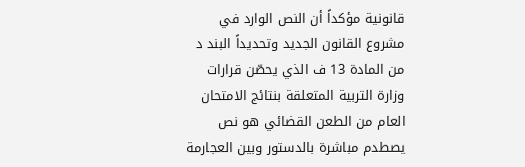قانونية مؤكداً أن النص الوارد في مشروع القانون الجديد وتحديداً البند د من المادة 13 ف الذي يحصّن قرارات وزارة التربية المتعلقة بنتائج الامتحان العام من الطعن القضائي هو نص يصطدم مباشرة بالدستور وبين العجارمة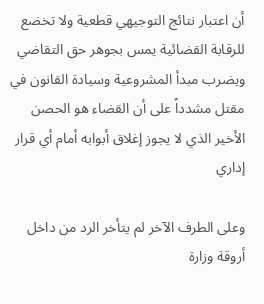أن اعتبار نتائج التوجيهي قطعية ولا تخضع للرقابة القضائية يمس بجوهر حق التقاضي ويضرب مبدأ المشروعية وسيادة القانون في مقتل مشدداً على أن القضاء هو الحصن الأخير الذي لا يجوز إغلاق أبوابه أمام أي قرار إداري

وعلى الطرف الآخر لم يتأخر الرد من داخل أروقة وزارة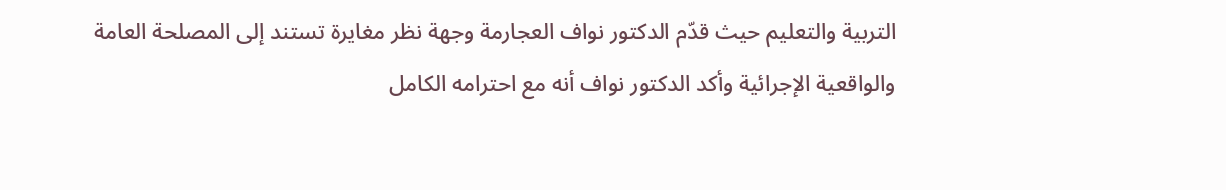التربية والتعليم حيث قدّم الدكتور نواف العجارمة وجهة نظر مغايرة تستند إلى المصلحة العامة والواقعية الإجرائية وأكد الدكتور نواف أنه مع احترامه الكامل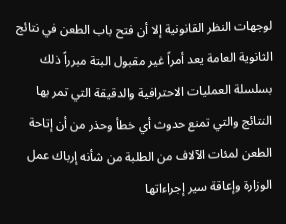لوجهات النظر القانونية إلا أن فتح باب الطعن في نتائج الثانوية العامة يعد أمراً غير مقبول البتة مبرراً ذلك بسلسلة العمليات الاحترافية والدقيقة التي تمر بها النتائج والتي تمنع حدوث أي خطأ وحذر من أن إتاحة الطعن لمئات الآلاف من الطلبة من شأنه إرباك عمل الوزارة وإعاقة سير إجراءاتها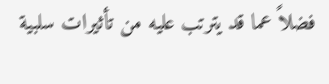فضلاً عما قد يترتب عليه من تأثيرات سلبية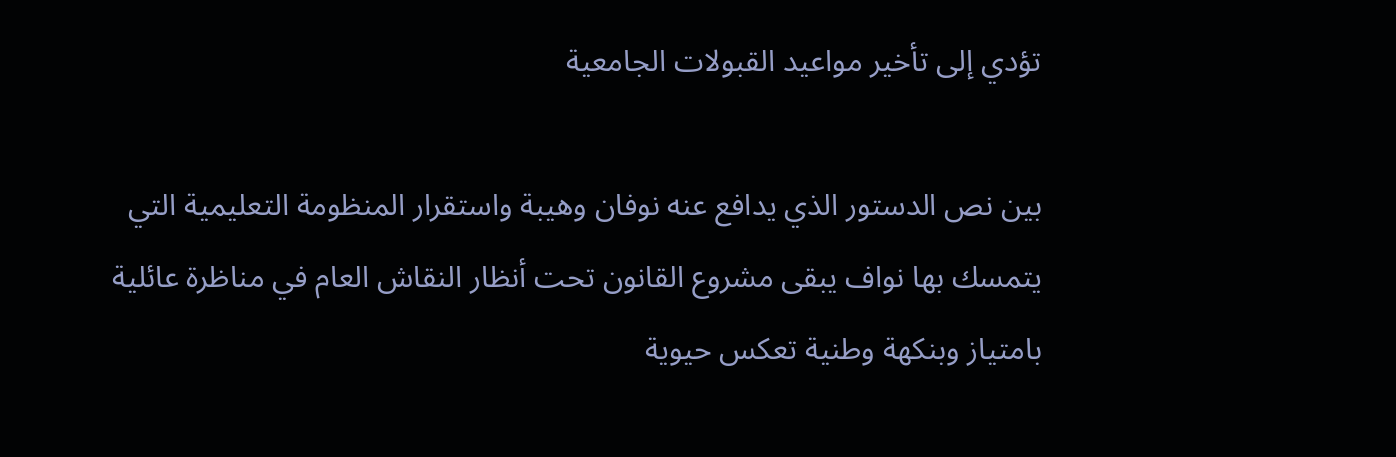تؤدي إلى تأخير مواعيد القبولات الجامعية

بين نص الدستور الذي يدافع عنه نوفان وهيبة واستقرار المنظومة التعليمية التي يتمسك بها نواف يبقى مشروع القانون تحت أنظار النقاش العام في مناظرة عائلية بامتياز وبنكهة وطنية تعكس حيوية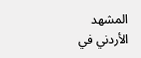المشهد الأردني في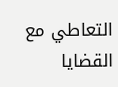التعاطي مع القضايا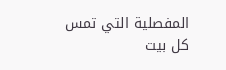المفصلية التي تمس كل بيت